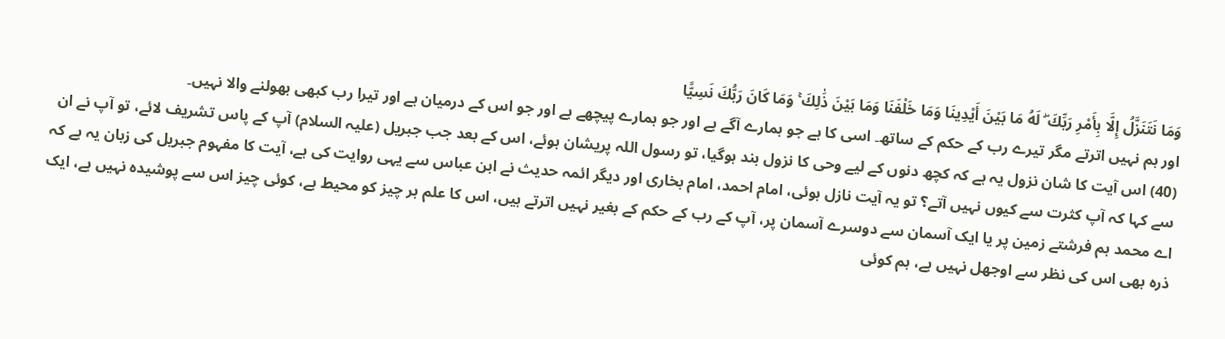وَمَا نَتَنَزَّلُ إِلَّا بِأَمْرِ رَبِّكَ ۖ لَهُ مَا بَيْنَ أَيْدِينَا وَمَا خَلْفَنَا وَمَا بَيْنَ ذَٰلِكَ ۚ وَمَا كَانَ رَبُّكَ نَسِيًّا
اور ہم نہیں اترتے مگر تیرے رب کے حکم کے ساتھ۔ اسی کا ہے جو ہمارے آگے ہے اور جو ہمارے پیچھے ہے اور جو اس کے درمیان ہے اور تیرا رب کبھی بھولنے والا نہیں۔
(40) اس آیت کا شان نزول یہ ہے کہ کچھ دنوں کے لیے وحی کا نزول بند ہوگیا، تو رسول اللہ پریشان ہوئے، اس کے بعد جب جبریل (علیہ السلام) آپ کے پاس تشریف لائے، تو آپ نے ان سے کہا کہ آپ کثرت سے کیوں نہیں آتے؟ تو یہ آیت نازل ہوئی، امام احمد، امام بخاری اور دیگر ائمہ حدیث نے ابن عباس سے یہی روایت کی ہے، آیت کا مفہوم جبریل کی زبان یہ ہے کہ اے محمد ہم فرشتے زمین پر یا ایک آسمان سے دوسرے آسمان پر، آپ کے رب کے حکم کے بغیر نہیں اترتے ہیں، اس کا علم ہر چیز کو محیط ہے، کوئی چیز اس سے پوشیدہ نہیں ہے، ایک ذرہ بھی اس کی نظر سے اوجھل نہیں ہے، ہم کوئی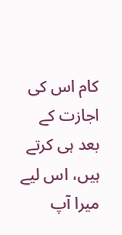کام اس کی اجازت کے بعد ہی کرتے ہیں، اس لیے میرا آپ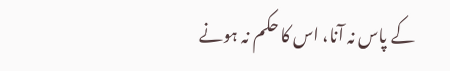کے پاس نہ آنا، اس کا حکم نہ ہونے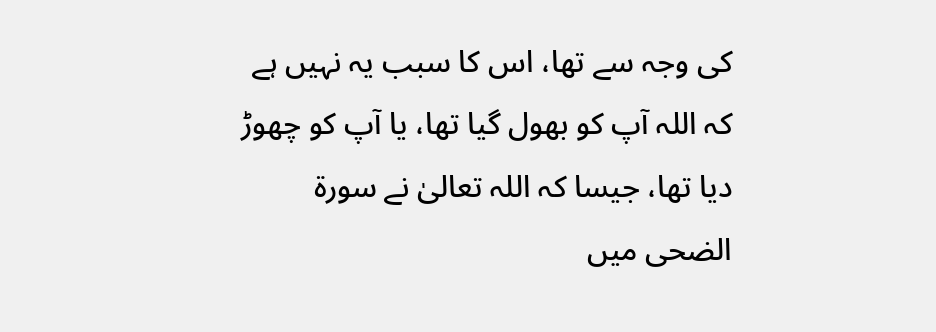کی وجہ سے تھا، اس کا سبب یہ نہیں ہے کہ اللہ آپ کو بھول گیا تھا، یا آپ کو چھوڑ دیا تھا، جیسا کہ اللہ تعالیٰ نے سورۃ الضحی میں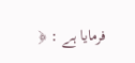فرمایا ہے : ﴿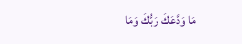مَا وَدَّعَكَ رَبُّكَ وَمَا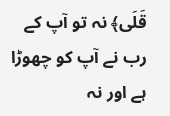قَلَى﴾ نہ تو آپ کے رب نے آپ کو چھوڑا ہے اور نہ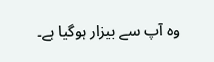وہ آپ سے بیزار ہوگیا ہے۔